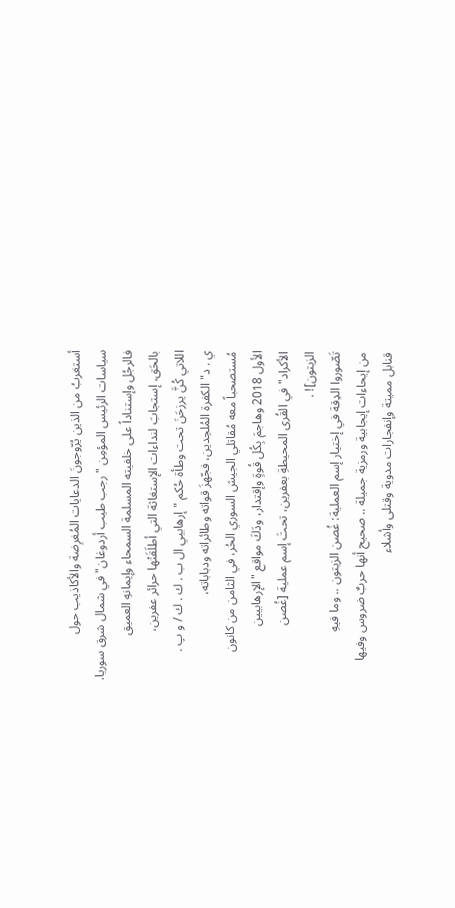أستغربُ من الذين يُرّوجونَ الدعايات المُغرِضة والأكاذيب حول
سياسات الرئيس المؤمِن "رجب طيب أردوغان" في شمال شرق سوريا.
فالرجُل وإستناداً على خلفيته المسلمة السمحاء وإيمانهِ العميق
بالحَق، إستجابَ لنداءات الإستغاثة التي أطلَقَتْها حرائر عفرين،
اللاتي كُنَّ يرزحَنَ تحت وطأة حُكم "إرهابيي ال ب . ك . ك / و پ .
ي . د" الكفرة المُلحِدين، فجّهزَ قواته وطائراته ودباباته،
مُستصحباً معه مُقاتلي الجيش السوري الحُر، في الثامن من كانون
الأول 2018 وهاجمَ بِكُل قُوةٍ وإقتدار، ودَكَ مواقع "الإرهابيين
الأكراد" في القُرى المحيطةِ بعفرين، تحتَ إسم عملية [غُصن
الزيتون]! .
تَصّوروا الدِقة في إختيار إسم العملية: غُصن الزيتون .. وما فيهِ
من إيحاءات إيجابية ورمزية جميلة .. صحيح أنها حربٌ ضروس وفيها
قنابل مميتة وإنفجارات مدوية وقتلى وأشلاء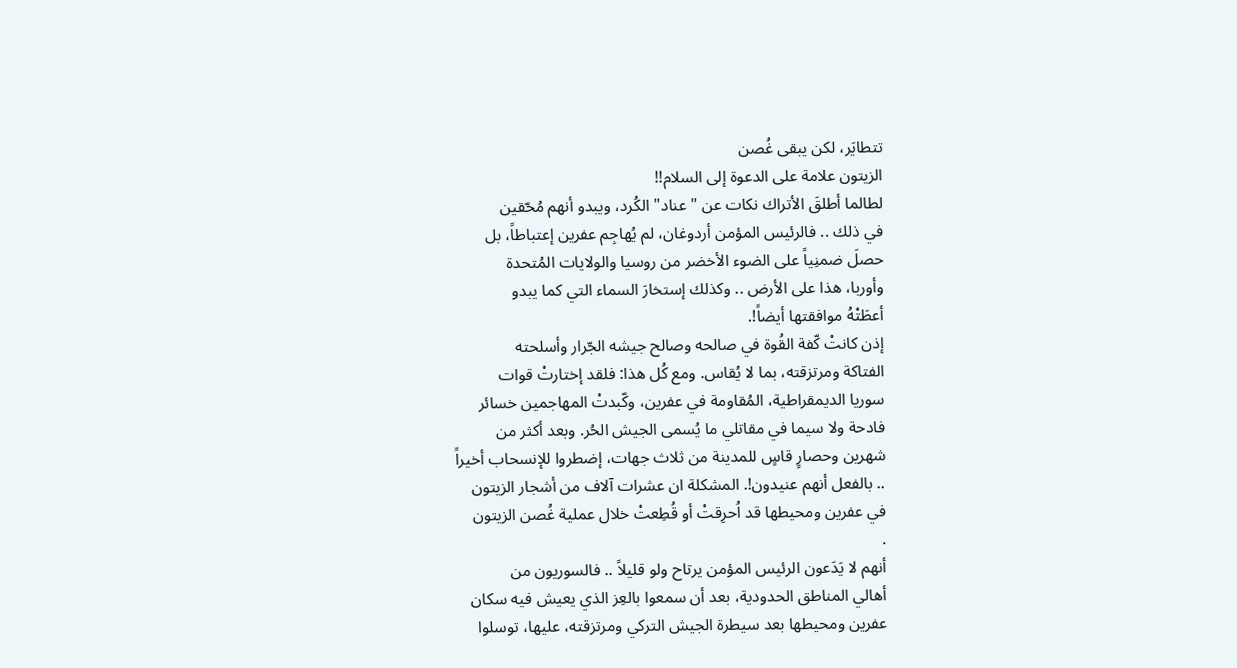تتطايَر، لكن يبقى غُصن
الزيتون علامة على الدعوة إلى السلام!!
لطالما أطلقَ الأتراك نكات عن "عناد" الكُرد، ويبدو أنهم مُحّقين
في ذلك .. فالرئيس المؤمن أردوغان، لم يُهاجِم عفرين إعتباطاً، بل
حصلَ ضمنِياً على الضوء الأخضر من روسيا والولايات المُتحدة
وأوربا، هذا على الأرض .. وكذلك إستخارَ السماء التي كما يبدو
أعطَتْهُ موافقتها أيضاً!.
إذن كانتْ كّفة القُوة في صالحه وصالح جيشه الجّرار وأسلحته
الفتاكة ومرتزقته، بما لا يُقاس. ومع كُل هذا: فلقد إختارتْ قوات
سوريا الديمقراطية، المُقاومة في عفرين، وكّبدتْ المهاجمين خسائر
فادحة ولا سيما في مقاتلي ما يُسمى الجيش الحُر. وبعد أكثر من
شهرين وحصارٍ قاسٍ للمدينة من ثلاث جهات، إضطروا للإنسحاب أخيراً
.. بالفعل أنهم عنيدون!. المشكلة ان عشرات آلاف من أشجار الزيتون
في عفرين ومحيطها قد اُحرِقتْ أو قُطِعتْ خلال عملية غُصن الزيتون
.
أنهم لا يَدَعون الرئيس المؤمن يرتاح ولو قليلاً .. فالسوريون من
أهالي المناطق الحدودية، بعد أن سمعوا بالعِز الذي يعيش فيه سكان
عفرين ومحيطها بعد سيطرة الجيش التركي ومرتزقته، عليها، توسلوا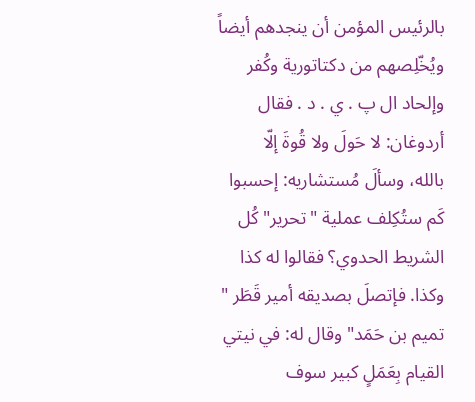بالرئيس المؤمن أن ينجدهم أيضاً ويُخّلِصهم من دكتاتورية وكُفر
وإلحاد ال پ . ي . د . فقال أردوغان: لا حَولَ ولا قُوةَ إلّا
بالله، وسألَ مُستشاريه: إحسبوا كَم ستُكِلف عملية "تحرير" كُل
الشريط الحدوي؟ فقالوا له كذا وكذا. فإتصلَ بصديقه أمير قَطَر "
تميم بن حَمَد" وقال له: في نيتي القيام بِعَمَلٍ كبير سوف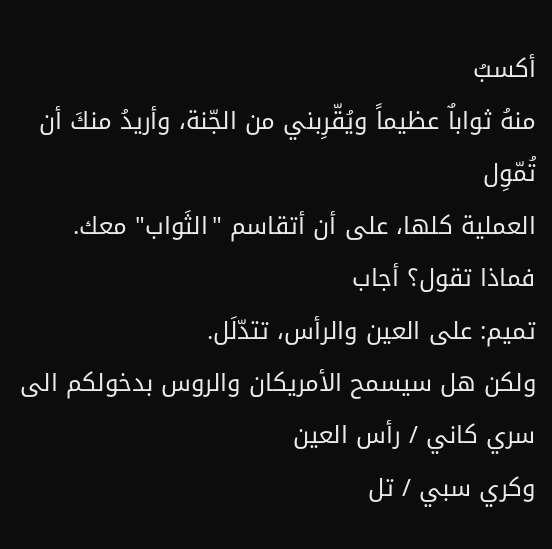أكسبُ
منهُ ثواباٌ عظيماً ويُقّرِبني من الجّنة، وأريدُ منكَ أن تُمّوِل
العملية كلها، على أن أتقاسم "الثَواب" معك. فماذا تقول؟ أجاب
تميم: على العين والرأس، تتدّلَل.
ولكن هل سيسمح الأمريكان والروس بدخولكم الى سري كاني / رأس العين
وكري سبي / تل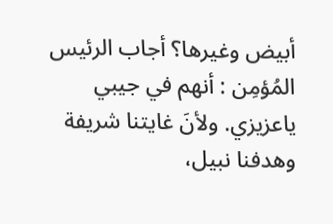أبيض وغيرها؟ أجاب الرئيس المُؤمِن : أنهم في جيبي
ياعزيزي. ولأنَ غايتنا شريفة وهدفنا نبيل،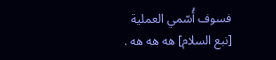فسوف أُسّمي العملية
[نبع السلام] هه هه هه .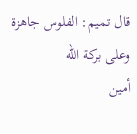قال تميم: الفلوس جاهزة وعلى بركة الله
أمين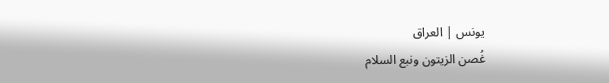يونس | العراق
غُصن الزيتون ونبع السلام